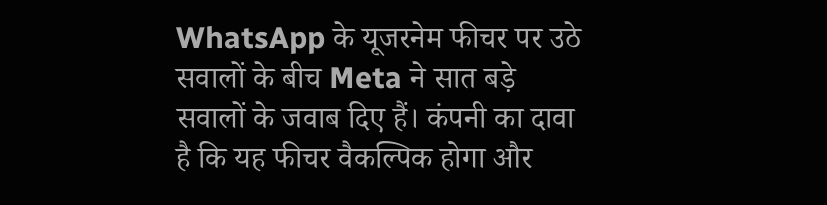WhatsApp के यूजरनेम फीचर पर उठे सवालों के बीच Meta ने सात बड़े सवालों के जवाब दिए हैं। कंपनी का दावा है कि यह फीचर वैकल्पिक होगा और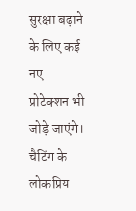सुरक्षा बढ़ाने के लिए कई नए प्रोटेक्शन भी जोड़े जाएंगे।
चैटिंग के लोकप्रिय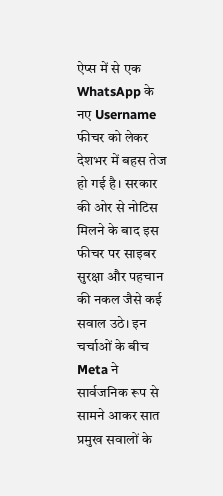ऐप्स में से एक WhatsApp के नए Username फीचर को लेकर देशभर में बहस तेज हो गई है। सरकार की ओर से नोटिस मिलने के बाद इस फीचर पर साइबर सुरक्षा और पहचान की नकल जैसे कई सवाल उठे। इन चर्चाओं के बीच Meta ने सार्वजनिक रूप से सामने आकर सात प्रमुख सवालों के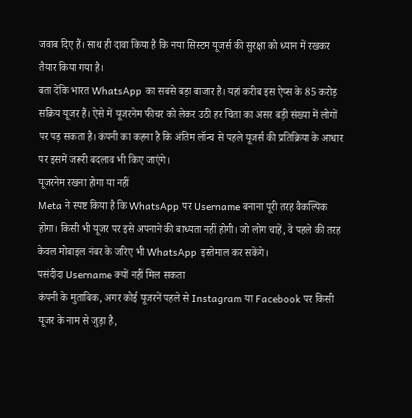जवाब दिए हैं। साथ ही दावा किया है कि नया सिस्टम यूजर्स की सुरक्षा को ध्यान में रखकर तैयार किया गया है।
बता देंकि भारत WhatsApp का सबसे बड़ा बाजार है। यहां करीब इस ऐप्स के 85 करोड़ सक्रिय यूजर हैं। ऐसे में यूजरनेम फीचर को लेकर उठी हर चिंता का असर बड़ी संख्या में लोगों पर पड़ सकता है। कंपनी का कहना है कि अंतिम लॉन्च से पहले यूजर्स की प्रतिक्रिया के आधार पर इसमें जरूरी बदलाव भी किए जाएंगे।
यूजरनेम रखना होगा या नहीं
Meta ने स्पष्ट किया है कि WhatsApp पर Username बनाना पूरी तरह वैकल्पिक होगा। किसी भी यूजर पर इसे अपनाने की बाध्यता नहीं होगी। जो लोग चाहें, वे पहले की तरह केवल मोबाइल नंबर के जरिए भी WhatsApp इस्तेमाल कर सकेंगे।
पसंदीदा Username क्यों नहीं मिल सकता
कंपनी के मुताबिक, अगर कोई यूजरनें पहले से Instagram या Facebook पर किसी यूजर के नाम से जुड़ा है,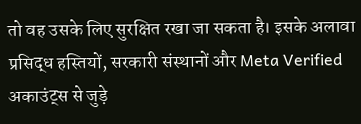तो वह उसके लिए सुरक्षित रखा जा सकता है। इसके अलावा प्रसिद्ध हस्तियों, सरकारी संस्थानों और Meta Verified अकाउंट्स से जुड़े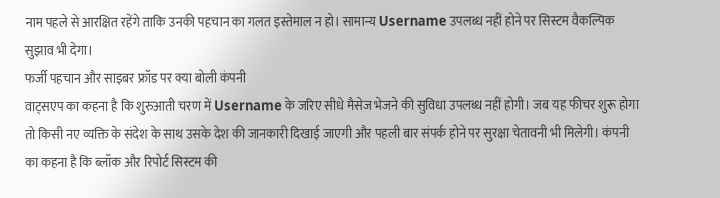नाम पहले से आरक्षित रहेंगे ताकि उनकी पहचान का गलत इस्तेमाल न हो। सामान्य Username उपलब्ध नहीं होने पर सिस्टम वैकल्पिक सुझाव भी देगा।
फर्जी पहचान और साइबर फ्रॉड पर क्या बोली कंपनी
वाट्सएप का कहना है कि शुरुआती चरण में Username के जरिए सीधे मैसेज भेजने की सुविधा उपलब्ध नहीं होगी। जब यह फीचर शुरू होगा तो किसी नए व्यक्ति के संदेश के साथ उसके देश की जानकारी दिखाई जाएगी और पहली बार संपर्क होने पर सुरक्षा चेतावनी भी मिलेगी। कंपनी का कहना है कि ब्लॉक और रिपोर्ट सिस्टम की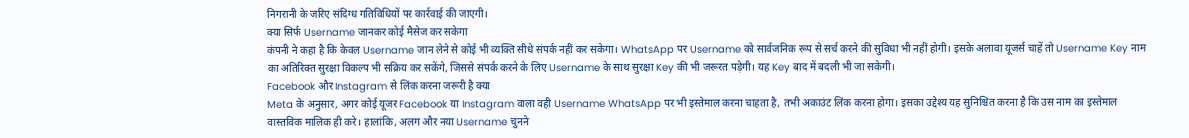निगरानी के जरिए संदिग्ध गतिविधियों पर कार्रवाई की जाएगी।
क्या सिर्फ Username जानकर कोई मैसेज कर सकेगा
कंपनी ने कहा है कि केवल Username जान लेने से कोई भी व्यक्ति सीधे संपर्क नहीं कर सकेगा। WhatsApp पर Username को सार्वजनिक रूप से सर्च करने की सुविधा भी नहीं होगी। इसके अलावा यूजर्स चाहें तो Username Key नाम का अतिरिक्त सुरक्षा विकल्प भी सक्रिय कर सकेंगे, जिससे संपर्क करने के लिए Username के साथ सुरक्षा Key की भी जरूरत पड़ेगी। यह Key बाद में बदली भी जा सकेगी।
Facebook और Instagram से लिंक करना जरूरी है क्या
Meta के अनुसार, अगर कोई यूजर Facebook या Instagram वाला वही Username WhatsApp पर भी इस्तेमाल करना चाहता है, तभी अकाउंट लिंक करना होगा। इसका उद्देश्य यह सुनिश्चित करना है कि उस नाम का इस्तेमाल वास्तविक मालिक ही करे। हालांकि, अलग और नया Username चुनने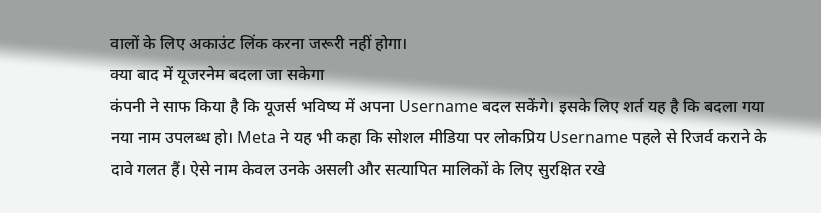वालों के लिए अकाउंट लिंक करना जरूरी नहीं होगा।
क्या बाद में यूजरनेम बदला जा सकेगा
कंपनी ने साफ किया है कि यूजर्स भविष्य में अपना Username बदल सकेंगे। इसके लिए शर्त यह है कि बदला गया नया नाम उपलब्ध हो। Meta ने यह भी कहा कि सोशल मीडिया पर लोकप्रिय Username पहले से रिजर्व कराने के दावे गलत हैं। ऐसे नाम केवल उनके असली और सत्यापित मालिकों के लिए सुरक्षित रखे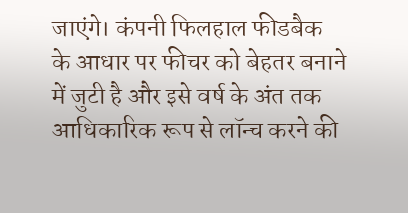जाएंगे। कंपनी फिलहाल फीडबैक के आधार पर फीचर को बेहतर बनाने में जुटी है और इसे वर्ष के अंत तक आधिकारिक रूप से लॉन्च करने की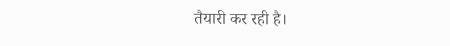तैयारी कर रही है।